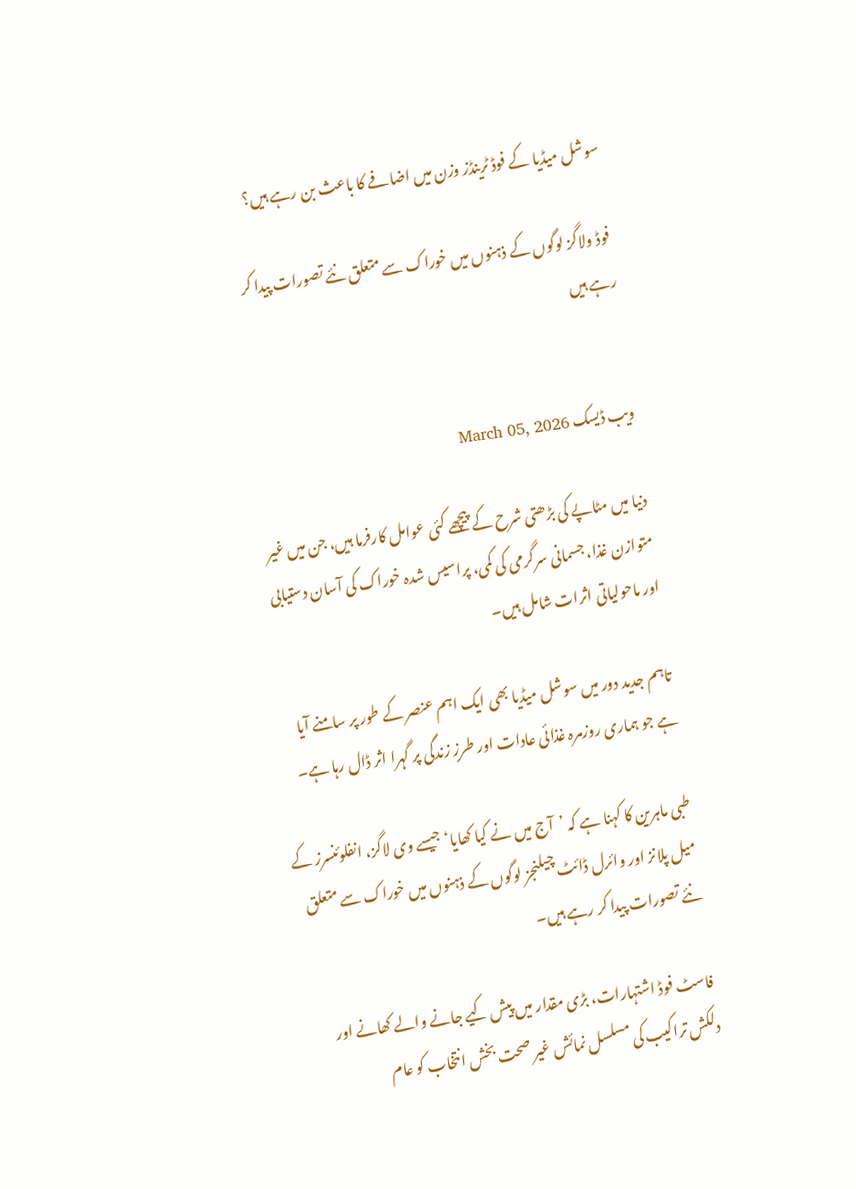سوشل میڈیا کے فوڈ ٹرینڈز وزن میں اضافے کا باعث بن رہے ہیں؟

فوڈ ولاگز لوگوں کے ذہنوں میں خوراک سے متعلق نئے تصورات پیدا کر رہے ہیں


ویب ڈیسک March 05, 2026

دنیا میں مٹاپے کی بڑھتی شرح کے پیچھے کئی عوامل کارفرما ہیں، جن میں غیر متوازن غذا، جسمانی سرگرمی کی کمی، پراسیس شدہ خوراک کی آسان دستیابی اور ماحولیاتی اثرات شامل ہیں۔

تاہم جدید دور میں سوشل میڈیا بھی ایک اہم عنصر کے طور پر سامنے آیا ہے جو ہماری روزمرہ غذائی عادات اور طرزِ زندگی پر گہرا اثر ڈال رہا ہے۔

طبی ماہرین کا کہنا ہے کہ ’آج میں نے کیا کھایا‘ جیسے وی لاگز، انفلوئنسرز کے میل پلانز اور وائرل ڈائٹ چیلنجز لوگوں کے ذہنوں میں خوراک سے متعلق نئے تصورات پیدا کر رہے ہیں۔

فاسٹ فوڈ اشتہارات، بڑی مقدار میں پیش کیے جانے والے کھانے اور دلکش تراکیب کی مسلسل نمائش غیر صحت بخش انتخاب کو عام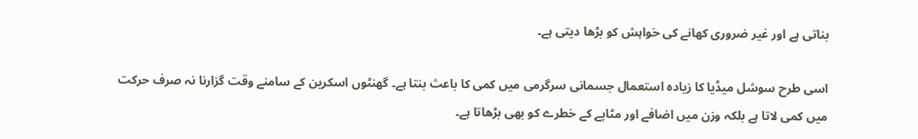بناتی ہے اور غیر ضروری کھانے کی خواہش کو بڑھا دیتی ہے۔

اسی طرح سوشل میڈیا کا زیادہ استعمال جسمانی سرگرمی میں کمی کا باعث بنتا ہے۔ گھنٹوں اسکرین کے سامنے وقت گزارنا نہ صرف حرکت میں کمی لاتا ہے بلکہ وزن میں اضافے اور مٹاپے کے خطرے کو بھی بڑھاتا ہے۔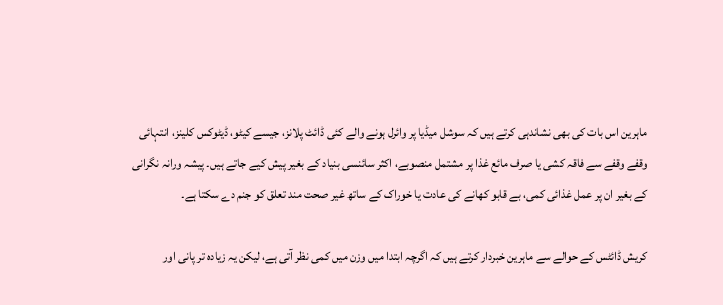ماہرین اس بات کی بھی نشاندہی کرتے ہیں کہ سوشل میڈیا پر وائرل ہونے والے کئی ڈائٹ پلانز، جیسے کیٹو، ڈیٹوکس کلینز، انتہائی وقفے وقفے سے فاقہ کشی یا صرف مائع غذا پر مشتمل منصوبے، اکثر سائنسی بنیاد کے بغیر پیش کیے جاتے ہیں۔ پیشہ ورانہ نگرانی کے بغیر ان پر عمل غذائی کمی، بے قابو کھانے کی عادت یا خوراک کے ساتھ غیر صحت مند تعلق کو جنم دے سکتا ہے۔

کریش ڈائٹس کے حوالے سے ماہرین خبردار کرتے ہیں کہ اگرچہ ابتدا میں وزن میں کمی نظر آتی ہے، لیکن یہ زیادہ تر پانی اور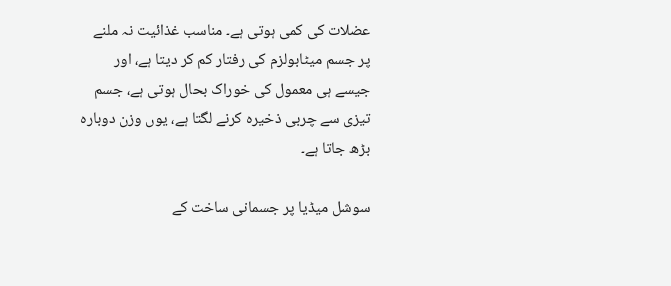عضلات کی کمی ہوتی ہے۔ مناسب غذائیت نہ ملنے پر جسم میٹابولزم کی رفتار کم کر دیتا ہے، اور جیسے ہی معمول کی خوراک بحال ہوتی ہے، جسم تیزی سے چربی ذخیرہ کرنے لگتا ہے، یوں وزن دوبارہ بڑھ جاتا ہے۔

سوشل میڈیا پر جسمانی ساخت کے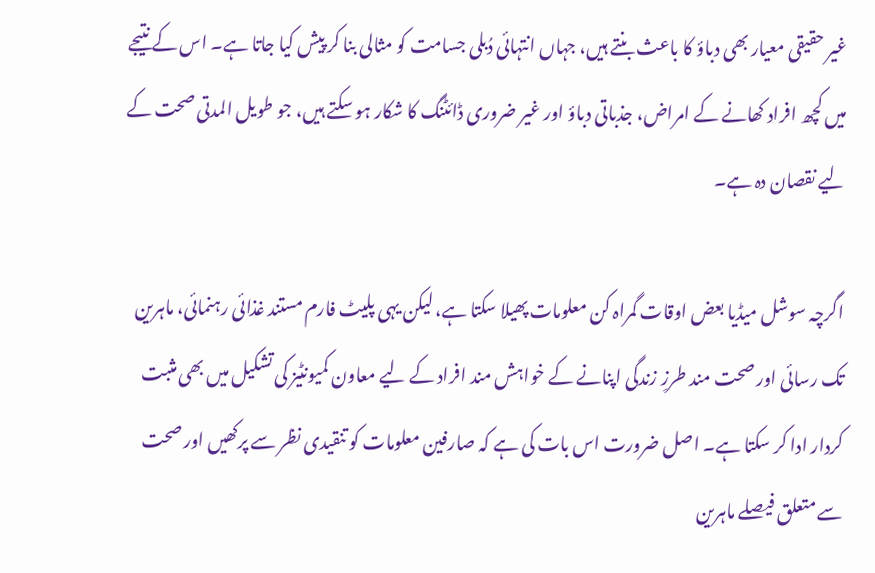غیر حقیقی معیار بھی دباؤ کا باعث بنتے ہیں، جہاں انتہائی دُبلی جسامت کو مثالی بنا کر پیش کیا جاتا ہے۔ اس کے نتیجے میں کچھ افراد کھانے کے امراض، جذباتی دباؤ اور غیر ضروری ڈائٹنگ کا شکار ہو سکتے ہیں، جو طویل المدتی صحت کے لیے نقصان دہ ہے۔

اگرچہ سوشل میڈیا بعض اوقات گمراہ کن معلومات پھیلا سکتا ہے، لیکن یہی پلیٹ فارم مستند غذائی رہنمائی، ماہرین تک رسائی اور صحت مند طرزِ زندگی اپنانے کے خواہش مند افراد کے لیے معاون کمیونٹیز کی تشکیل میں بھی مثبت کردار ادا کر سکتا ہے۔ اصل ضرورت اس بات کی ہے کہ صارفین معلومات کو تنقیدی نظر سے پرکھیں اور صحت سے متعلق فیصلے ماہرین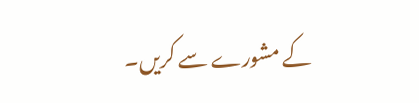کے مشورے سے کریں۔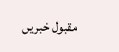مقبول خبریں